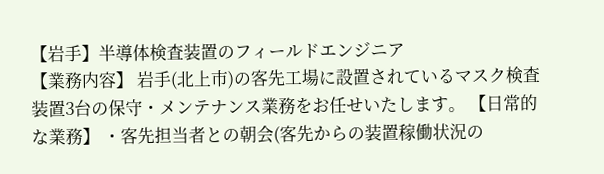【岩手】半導体検査装置のフィールドエンジニア
【業務内容】 岩手(北上市)の客先工場に設置されているマスク検査装置3台の保守・メンテナンス業務をお任せいたします。 【日常的な業務】 ・客先担当者との朝会(客先からの装置稼働状況の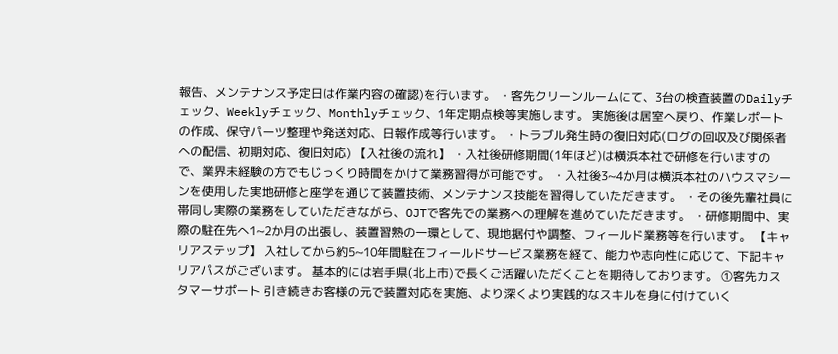報告、メンテナンス予定日は作業内容の確認)を行います。 ・客先クリーンルームにて、3台の検査装置のDailyチェック、Weeklyチェック、Monthlyチェック、1年定期点検等実施します。 実施後は居室へ戻り、作業レポートの作成、保守パーツ整理や発送対応、日報作成等行います。 ・トラブル発生時の復旧対応(ログの回収及び関係者への配信、初期対応、復旧対応) 【入社後の流れ】 ・入社後研修期間(1年ほど)は横浜本社で研修を行いますので、業界未経験の方でもじっくり時間をかけて業務習得が可能です。 ・入社後3~4か月は横浜本社のハウスマシーンを使用した実地研修と座学を通じて装置技術、メンテナンス技能を習得していただきます。 ・その後先輩社員に帯同し実際の業務をしていただきながら、OJTで客先での業務への理解を進めていただきます。 ・研修期間中、実際の駐在先へ1~2か月の出張し、装置習熟の一環として、現地据付や調整、フィールド業務等を行います。 【キャリアステップ】 入社してから約5~10年間駐在フィールドサービス業務を経て、能力や志向性に応じて、下記キャリアパスがございます。 基本的には岩手県(北上市)で長くご活躍いただくことを期待しております。 ①客先カスタマーサポート 引き続きお客様の元で装置対応を実施、より深くより実践的なスキルを身に付けていく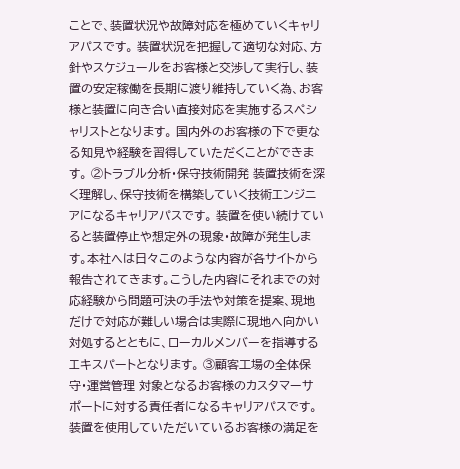ことで、装置状況や故障対応を極めていくキャリアパスです。 装置状況を把握して適切な対応、方針やスケジュールをお客様と交渉して実行し、装置の安定稼働を長期に渡り維持していく為、お客様と装置に向き合い直接対応を実施するスペシャリストとなります。 国内外のお客様の下で更なる知見や経験を習得していただくことができます。 ②トラブル分析・保守技術開発 装置技術を深く理解し、保守技術を構築していく技術エンジニアになるキャリアパスです。 装置を使い続けていると装置停止や想定外の現象・故障が発生します。本社へは日々このような内容が各サイトから報告されてきます。こうした内容にそれまでの対応経験から問題可決の手法や対策を提案、現地だけで対応が難しい場合は実際に現地へ向かい対処するとともに、ローカルメンバーを指導するエキスパートとなります。 ③顧客工場の全体保守・運営管理 対象となるお客様のカスタマーサポートに対する責任者になるキャリアパスです。 装置を使用していただいているお客様の満足を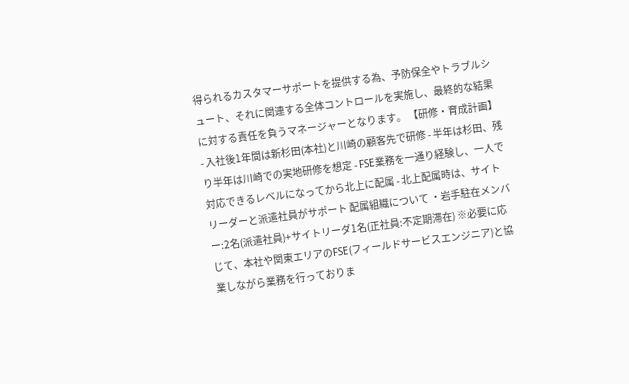得られるカスタマーサポートを提供する為、予防保全やトラブルシュート、それに関連する全体コントロールを実施し、最終的な結果に対する責任を負うマネージャーとなります。 【研修・育成計画】 - 入社後1年間は新杉田(本社)と川崎の顧客先で研修 - 半年は杉田、残り半年は川崎での実地研修を想定 - FSE業務を一通り経験し、一人で対応できるレベルになってから北上に配属 - 北上配属時は、サイトリーダーと派遣社員がサポート 配属組織について ・岩手駐在メンバー:2名(派遣社員)+サイトリーダ1名(正社員:不定期滞在) ※必要に応じて、本社や関東エリアのFSE(フィールドサービスエンジニア)と協業しながら業務を行っておりま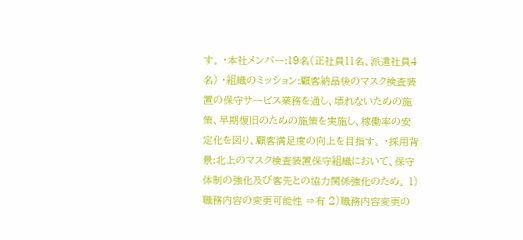す。 ・本社メンバー:19名(正社員11名、派遣社員4名) ・組織のミッション:顧客納品後のマスク検査装置の保守サービス業務を通し、壊れないための施策、早期復旧のための施策を実施し、稼働率の安定化を図り、顧客満足度の向上を目指す。 ・採用背景:北上のマスク検査装置保守組織において、保守体制の強化及び客先との協力関係強化のため。 1)職務内容の変更可能性 ⇒有 2)職務内容変更の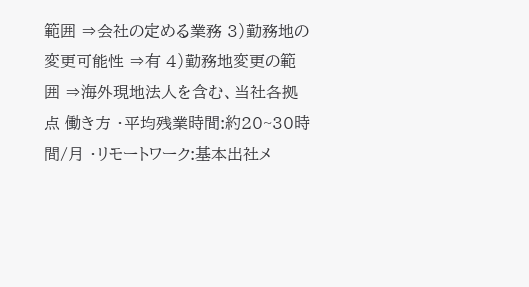範囲 ⇒会社の定める業務 3)勤務地の変更可能性 ⇒有 4)勤務地変更の範囲 ⇒海外現地法人を含む、当社各拠点 働き方 ・平均残業時間:約20~30時間/月 ・リモートワーク:基本出社メ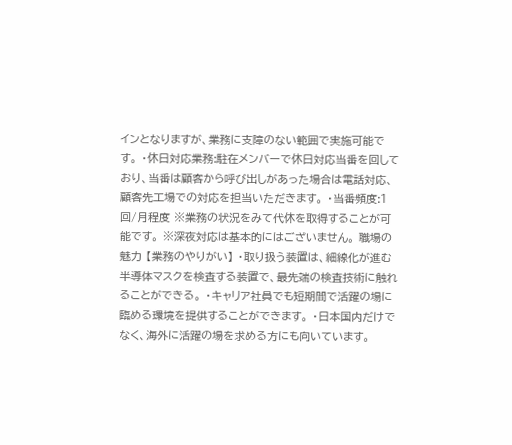インとなりますが、業務に支障のない範囲で実施可能です。 ・休日対応業務:駐在メンバーで休日対応当番を回しており、当番は顧客から呼び出しがあった場合は電話対応、顧客先工場での対応を担当いただきます。 ・当番頻度:1回/月程度 ※業務の状況をみて代休を取得することが可能です。 ※深夜対応は基本的にはございません。 職場の魅力 【業務のやりがい】 ・取り扱う装置は、細線化が進む半導体マスクを検査する装置で、最先端の検査技術に触れることができる。 ・キャリア社員でも短期間で活躍の場に臨める環境を提供することができます。 ・日本国内だけでなく、海外に活躍の場を求める方にも向いています。